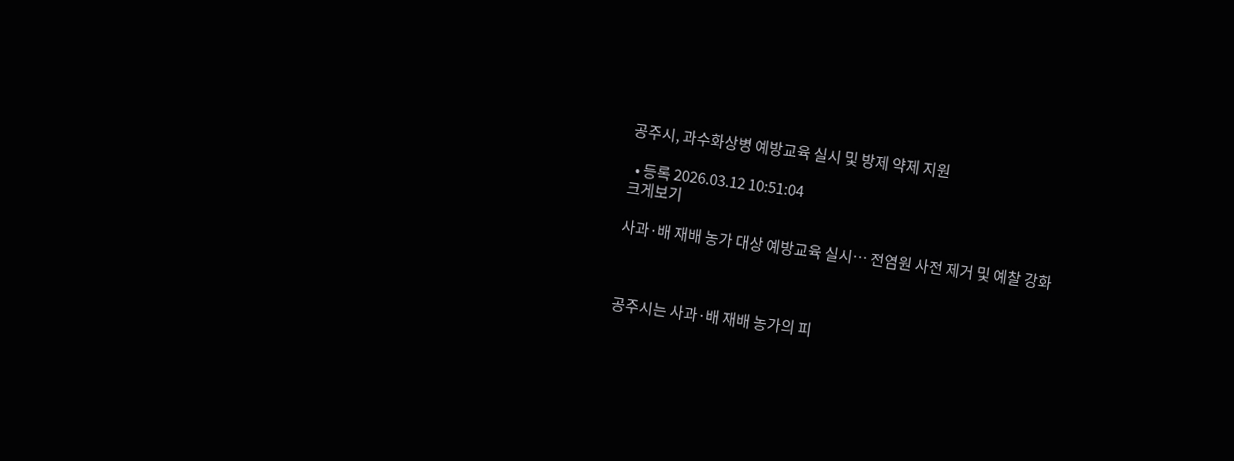공주시, 과수화상병 예방교육 실시 및 방제 약제 지원

  • 등록 2026.03.12 10:51:04
크게보기

사과·배 재배 농가 대상 예방교육 실시… 전염원 사전 제거 및 예찰 강화



공주시는 사과·배 재배 농가의 피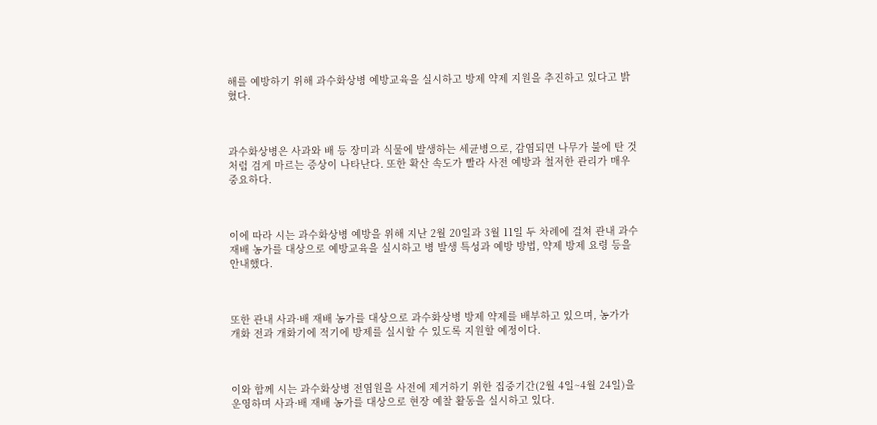해를 예방하기 위해 과수화상병 예방교육을 실시하고 방제 약제 지원을 추진하고 있다고 밝혔다.



과수화상병은 사과와 배 등 장미과 식물에 발생하는 세균병으로, 감염되면 나무가 불에 탄 것처럼 검게 마르는 증상이 나타난다. 또한 확산 속도가 빨라 사전 예방과 철저한 관리가 매우 중요하다.



이에 따라 시는 과수화상병 예방을 위해 지난 2월 20일과 3월 11일 두 차례에 걸쳐 관내 과수 재배 농가를 대상으로 예방교육을 실시하고 병 발생 특성과 예방 방법, 약제 방제 요령 등을 안내했다.



또한 관내 사과·배 재배 농가를 대상으로 과수화상병 방제 약제를 배부하고 있으며, 농가가 개화 전과 개화기에 적기에 방제를 실시할 수 있도록 지원할 예정이다.



이와 함께 시는 과수화상병 전염원을 사전에 제거하기 위한 집중기간(2월 4일~4월 24일)을 운영하며 사과·배 재배 농가를 대상으로 현장 예찰 활동을 실시하고 있다.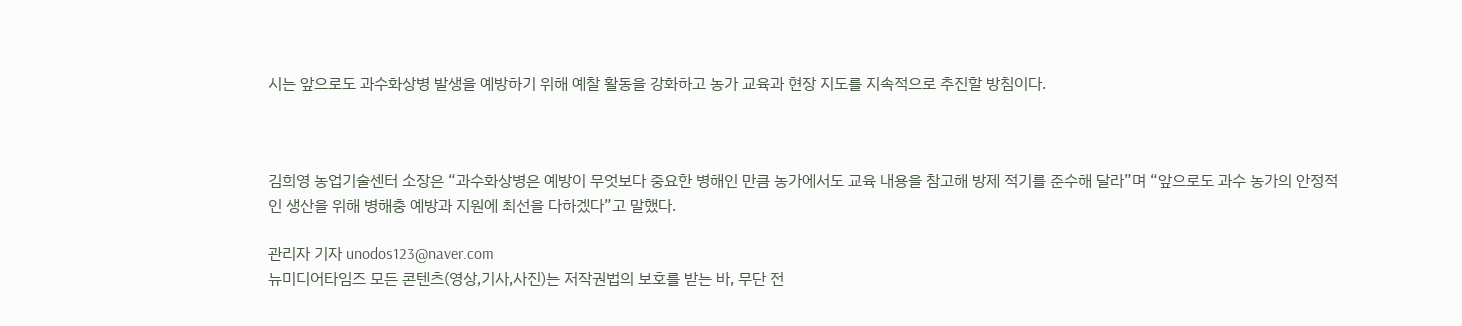시는 앞으로도 과수화상병 발생을 예방하기 위해 예찰 활동을 강화하고 농가 교육과 현장 지도를 지속적으로 추진할 방침이다.



김희영 농업기술센터 소장은 “과수화상병은 예방이 무엇보다 중요한 병해인 만큼 농가에서도 교육 내용을 참고해 방제 적기를 준수해 달라”며 “앞으로도 과수 농가의 안정적인 생산을 위해 병해충 예방과 지원에 최선을 다하겠다”고 말했다.

관리자 기자 unodos123@naver.com
뉴미디어타임즈 모든 콘텐츠(영상,기사,사진)는 저작권법의 보호를 받는 바, 무단 전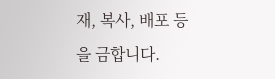재, 복사, 배포 등을 금합니다.